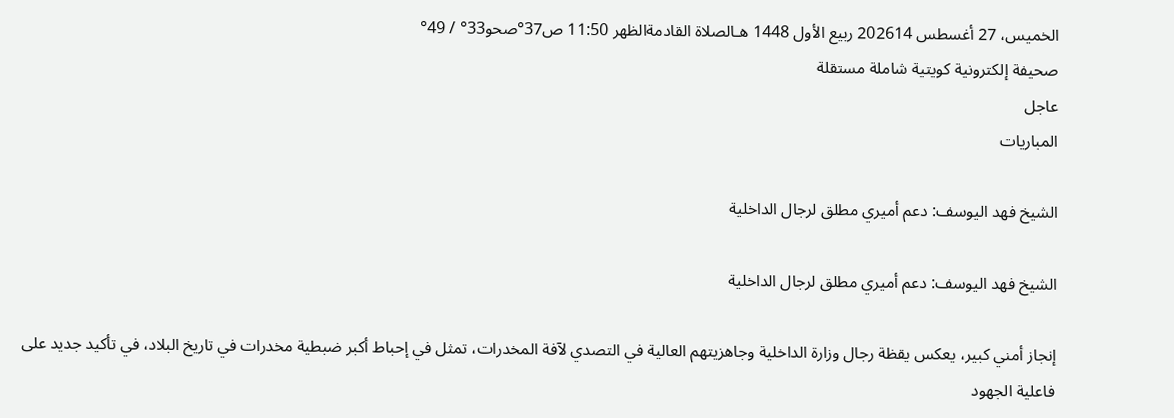الخميس، 27 أغسطس 202614 ربيع الأول 1448 هـالصلاة القادمةالظهر 11:50 ص37°صحو33° / 49°
صحيفة إلكترونية كويتية شاملة مستقلة
عاجل
المباريات

الشيخ فهد اليوسف: دعم أميري مطلق لرجال الداخلية

الشيخ فهد اليوسف: دعم أميري مطلق لرجال الداخلية

إنجاز أمني كبير، يعكس يقظة رجال وزارة الداخلية وجاهزيتهم العالية في التصدي لآفة المخدرات، تمثل في إحباط أكبر ضبطية مخدرات في تاريخ البلاد، في تأكيد جديد على فاعلية الجهود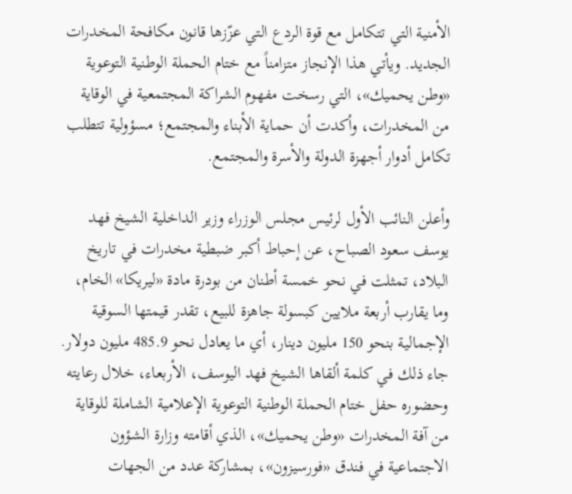الأمنية التي تتكامل مع قوة الردع التي عزّزها قانون مكافحة المخدرات الجديد. ويأتي هذا الإنجاز متزامناً مع ختام الحملة الوطنية التوعوية «وطن يحميك»، التي رسخت مفهوم الشراكة المجتمعية في الوقاية من المخدرات، وأكدت أن حماية الأبناء والمجتمع؛ مسؤولية تتطلب تكامل أدوار أجهزة الدولة والأسرة والمجتمع.

وأعلن النائب الأول لرئيس مجلس الوزراء وزير الداخلية الشيخ فهد يوسف سعود الصباح، عن إحباط أكبر ضبطية مخدرات في تاريخ البلاد، تمثلت في نحو خمسة أطنان من بودرة مادة «ليريكا» الخام، وما يقارب أربعة ملايين كبسولة جاهزة للبيع، تقدر قيمتها السوقية الإجمالية بنحو 150 مليون دينار، أي ما يعادل نحو 485.9 مليون دولار. جاء ذلك في كلمة ألقاها الشيخ فهد اليوسف، الأربعاء، خلال رعايته وحضوره حفل ختام الحملة الوطنية التوعوية الإعلامية الشاملة للوقاية من آفة المخدرات «وطن يحميك»، الذي أقامته وزارة الشؤون الاجتماعية في فندق «فورسيزون»، بمشاركة عدد من الجهات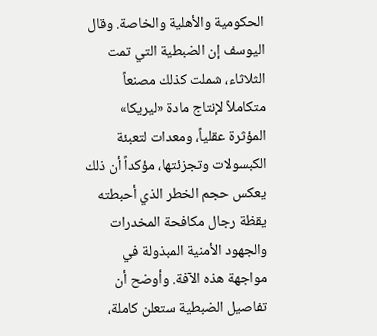الحكومية والأهلية والخاصة. وقال اليوسف إن الضبطية التي تمت الثلاثاء، شملت كذلك مصنعاً متكاملاً لإنتاج مادة «ليريكا» المؤثرة عقلياً، ومعدات لتعبئة الكبسولات وتجزئتها، مؤكداً أن ذلك يعكس حجم الخطر الذي أحبطته يقظة رجال مكافحة المخدرات والجهود الأمنية المبذولة في مواجهة هذه الآفة. وأوضح أن تفاصيل الضبطية ستعلن كاملة،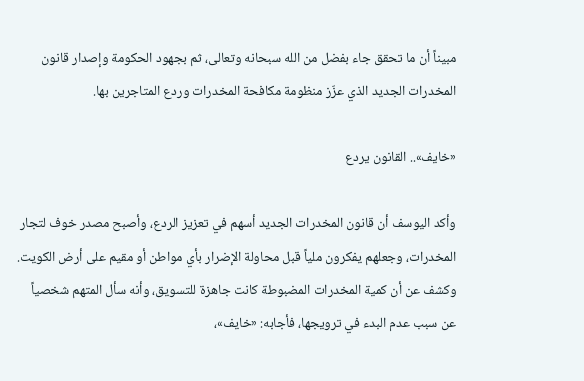مبيناً أن ما تحقق جاء بفضل من الله سبحانه وتعالى، ثم بجهود الحكومة وإصدار قانون المخدرات الجديد الذي عزّز منظومة مكافحة المخدرات وردع المتاجرين بها.

«خايف».. القانون يردع

وأكد اليوسف أن قانون المخدرات الجديد أسهم في تعزيز الردع، وأصبح مصدر خوف لتجار المخدرات، وجعلهم يفكرون ملياً قبل محاولة الإضرار بأي مواطن أو مقيم على أرض الكويت. وكشف عن أن كمية المخدرات المضبوطة كانت جاهزة للتسويق، وأنه سأل المتهم شخصياً عن سبب عدم البدء في ترويجها، فأجابه: «خايف»،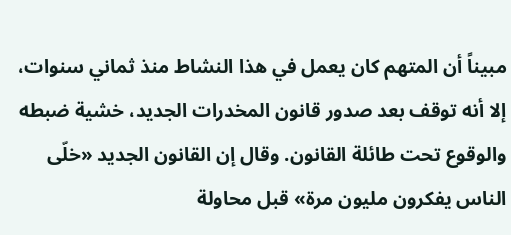مبيناً أن المتهم كان يعمل في هذا النشاط منذ ثماني سنوات، إلا أنه توقف بعد صدور قانون المخدرات الجديد، خشية ضبطه والوقوع تحت طائلة القانون. وقال إن القانون الجديد «خلّى الناس يفكرون مليون مرة» قبل محاولة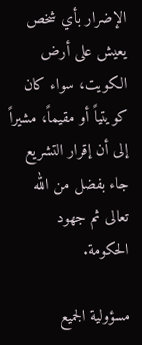الإضرار بأي شخص يعيش على أرض الكويت، سواء كان كويتياً أو مقيماً، مشيراً إلى أن إقرار التشريع جاء بفضل من الله تعالى ثم جهود الحكومة.

مسؤولية الجميع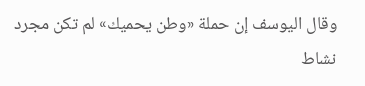وقال اليوسف إن حملة «وطن يحميك» لم تكن مجرد نشاط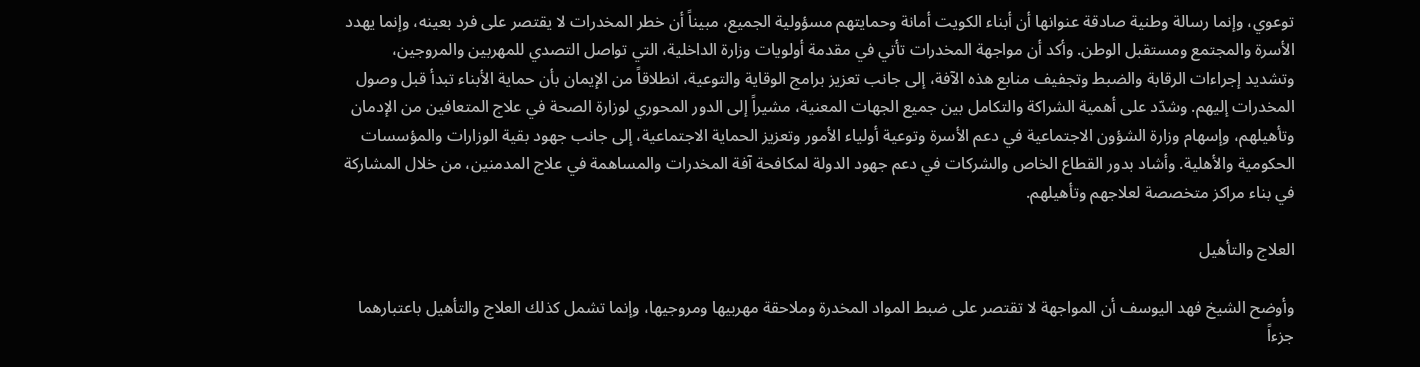توعوي، وإنما رسالة وطنية صادقة عنوانها أن أبناء الكويت أمانة وحمايتهم مسؤولية الجميع، مبيناً أن خطر المخدرات لا يقتصر على فرد بعينه، وإنما يهدد الأسرة والمجتمع ومستقبل الوطن. وأكد أن مواجهة المخدرات تأتي في مقدمة أولويات وزارة الداخلية، التي تواصل التصدي للمهربين والمروجين، وتشديد إجراءات الرقابة والضبط وتجفيف منابع هذه الآفة، إلى جانب تعزيز برامج الوقاية والتوعية، انطلاقاً من الإيمان بأن حماية الأبناء تبدأ قبل وصول المخدرات إليهم. وشدّد على أهمية الشراكة والتكامل بين جميع الجهات المعنية، مشيراً إلى الدور المحوري لوزارة الصحة في علاج المتعافين من الإدمان وتأهيلهم، وإسهام وزارة الشؤون الاجتماعية في دعم الأسرة وتوعية أولياء الأمور وتعزيز الحماية الاجتماعية، إلى جانب جهود بقية الوزارات والمؤسسات الحكومية والأهلية. وأشاد بدور القطاع الخاص والشركات في دعم جهود الدولة لمكافحة آفة المخدرات والمساهمة في علاج المدمنين، من خلال المشاركة في بناء مراكز متخصصة لعلاجهم وتأهيلهم.

العلاج والتأهيل

وأوضح الشيخ فهد اليوسف أن المواجهة لا تقتصر على ضبط المواد المخدرة وملاحقة مهربيها ومروجيها، وإنما تشمل كذلك العلاج والتأهيل باعتبارهما جزءاً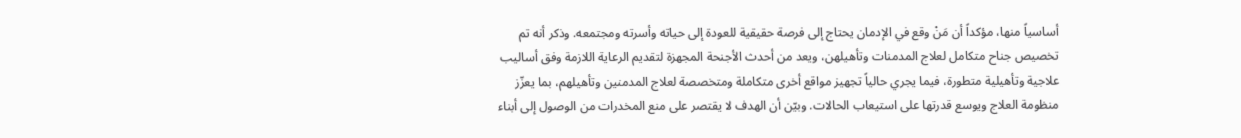أساسياً منها، مؤكداً أن مَنْ وقع في الإدمان يحتاج إلى فرصة حقيقية للعودة إلى حياته وأسرته ومجتمعه. وذكر أنه تم تخصيص جناح متكامل لعلاج المدمنات وتأهيلهن، ويعد من أحدث الأجنحة المجهزة لتقديم الرعاية اللازمة وفق أساليب علاجية وتأهيلية متطورة، فيما يجري حالياً تجهيز مواقع أخرى متكاملة ومتخصصة لعلاج المدمنين وتأهيلهم، بما يعزّز منظومة العلاج ويوسع قدرتها على استيعاب الحالات. وبيّن أن الهدف لا يقتصر على منع المخدرات من الوصول إلى أبناء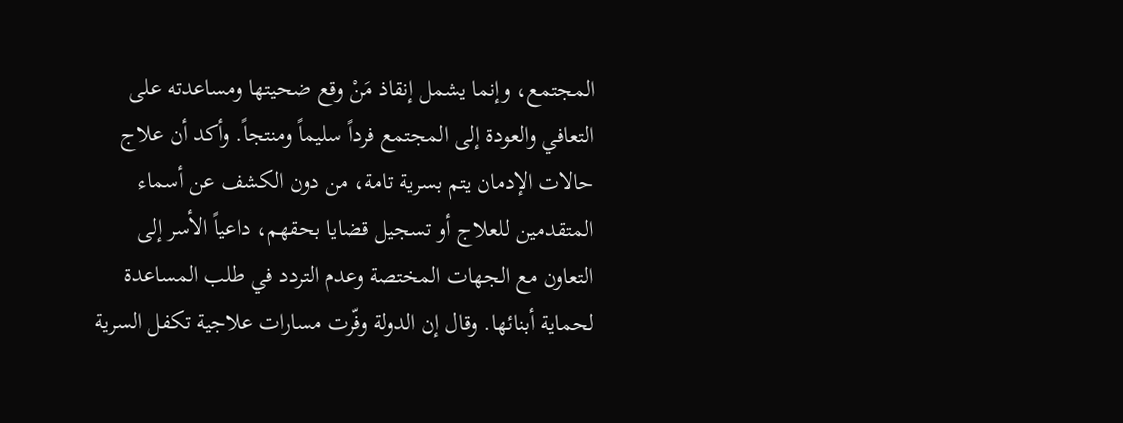المجتمع، وإنما يشمل إنقاذ مَنْ وقع ضحيتها ومساعدته على التعافي والعودة إلى المجتمع فرداً سليماً ومنتجاً. وأكد أن علاج حالات الإدمان يتم بسرية تامة، من دون الكشف عن أسماء المتقدمين للعلاج أو تسجيل قضايا بحقهم، داعياً الأسر إلى التعاون مع الجهات المختصة وعدم التردد في طلب المساعدة لحماية أبنائها. وقال إن الدولة وفّرت مسارات علاجية تكفل السرية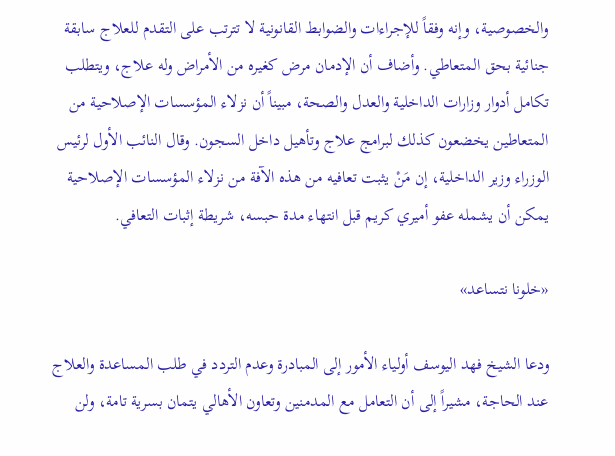والخصوصية، وإنه وفقاً للإجراءات والضوابط القانونية لا تترتب على التقدم للعلاج سابقة جنائية بحق المتعاطي. وأضاف أن الإدمان مرض كغيره من الأمراض وله علاج، ويتطلب تكامل أدوار وزارات الداخلية والعدل والصحة، مبيناً أن نزلاء المؤسسات الإصلاحية من المتعاطين يخضعون كذلك لبرامج علاج وتأهيل داخل السجون. وقال النائب الأول لرئيس الوزراء وزير الداخلية، إن مَنْ يثبت تعافيه من هذه الآفة من نزلاء المؤسسات الإصلاحية يمكن أن يشمله عفو أميري كريم قبل انتهاء مدة حبسه، شريطة إثبات التعافي.

«خلونا نتساعد»

ودعا الشيخ فهد اليوسف أولياء الأمور إلى المبادرة وعدم التردد في طلب المساعدة والعلاج عند الحاجة، مشيراً إلى أن التعامل مع المدمنين وتعاون الأهالي يتمان بسرية تامة، ولن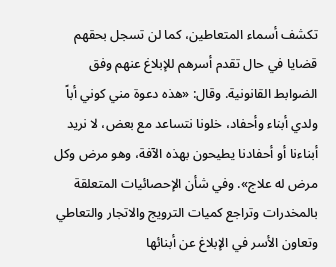تكشف أسماء المتعاطين، كما لن تسجل بحقهم قضايا في حال تقدم أسرهم للإبلاغ عنهم وفق الضوابط القانونية. وقال: «هذه دعوة مني كوني أباً ولدي أبناء وأحفاد، خلونا نتساعد مع بعض، لا نريد أبناءنا أو أحفادنا يطيحون بهذه الآفة، وهو مرض وكل مرض له علاج». وفي شأن الإحصائيات المتعلقة بالمخدرات وتراجع كميات الترويج والاتجار والتعاطي وتعاون الأسر في الإبلاغ عن أبنائها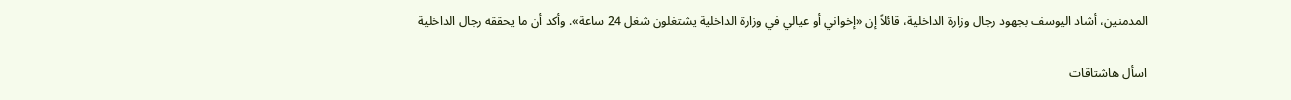المدمنين، أشاد اليوسف بجهود رجال وزارة الداخلية، قائلاً إن «إخواني أو عيالي في وزارة الداخلية يشتغلون شغل 24 ساعة». وأكد أن ما يحققه رجال الداخلية

اسأل هاشتاقات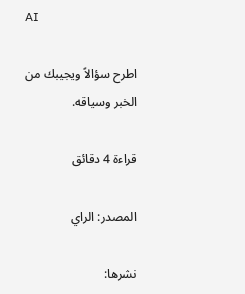AI

اطرح سؤالاً ويجيبك من الخبر وسياقه.

قراءة 4 دقائق

المصدر: الراي

نشرها: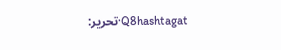Q8hashtagat·تحرير: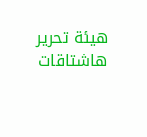هيئة تحرير هاشتاقات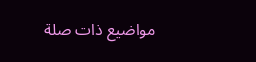مواضيع ذات صلة